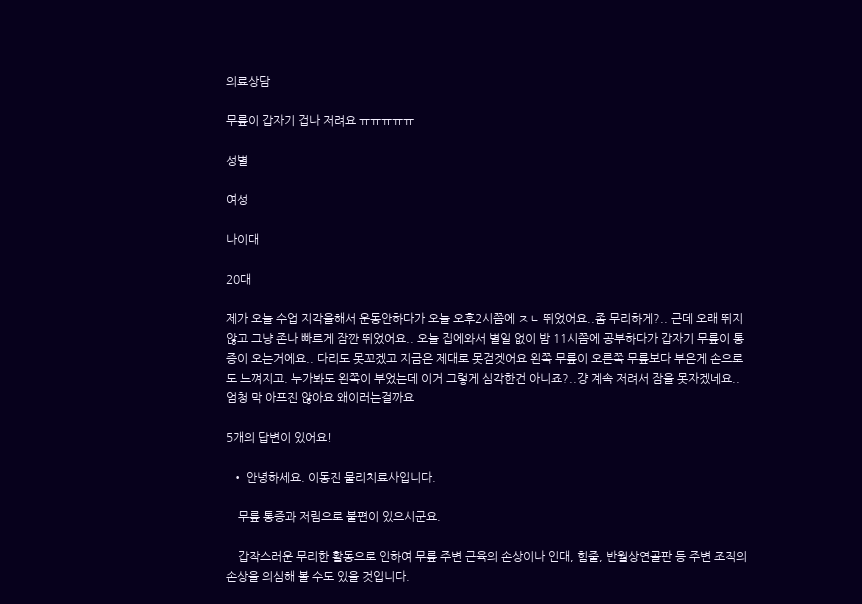의료상담

무릎이 갑자기 겁나 저려요 ㅠㅠㅠㅠㅠ

성별

여성

나이대

20대

제가 오늘 수업 지각을해서 운동안하다가 오늘 오후2시쯤에 ㅈㄴ 뛰었어요..좀 무리하게?.. 근데 오래 뛰지 않고 그냥 존나 빠르게 잠깐 뛰었어요.. 오늘 집에와서 별일 없이 밤 11시쯤에 공부하다가 갑자기 무릎이 통증이 오는거에요.. 다리도 못꼬겠고 지금은 제대로 못걷겟어요 왼쪽 무릎이 오른쪽 무릎보다 부은게 손으로도 느껴지고. 누가봐도 왼쪽이 부었는데 이거 그렇게 심각한건 아니죠?..걍 계속 저려서 잠을 못자겠네요..엄청 막 아프진 않아요 왜이러는걸까요

5개의 답변이 있어요!

  • 안녕하세요. 이동진 물리치료사입니다.

    무릎 통증과 저림으로 불편이 있으시군요.

    갑작스러운 무리한 활동으로 인하여 무릎 주변 근육의 손상이나 인대, 힘줄, 반월상연골판 등 주변 조직의 손상을 의심해 볼 수도 있을 것입니다.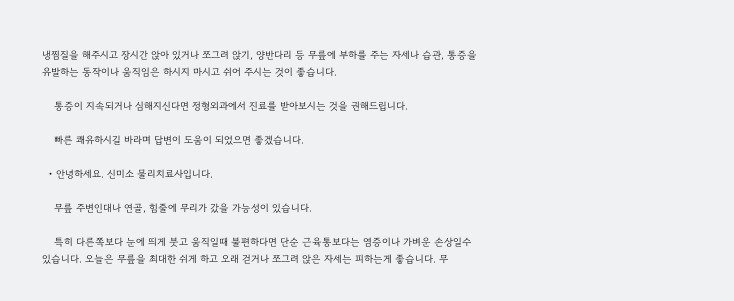냉찜질을 해주시고 장시간 앉아 있거나 쪼그려 앉기, 양반다리 등 무릎에 부하를 주는 자세나 습관, 통증을 유발하는 동작이나 움직임은 하시지 마시고 쉬어 주시는 것이 좋습니다.

    통증이 지속되거나 심해지신다면 정형외과에서 진료를 받아보시는 것을 권해드립니다.

    빠른 쾌유하시길 바라며 답변이 도움이 되었으면 좋겠습니다.

  • 안녕하세요. 신미소 물리치료사입니다.

    무릎 주변인대나 연골, 힘줄에 무리가 갔을 가능성이 있습니다.

    특히 다른쪽보다 눈에 띄게 붓고 움직일때 불편하다면 단순 근육통보다는 염증이나 가벼운 손상일수있습니다. 오늘은 무릎을 최대한 쉬게 하고 오래 걷거나 쪼그려 앉은 자세는 피하는게 좋습니다. 무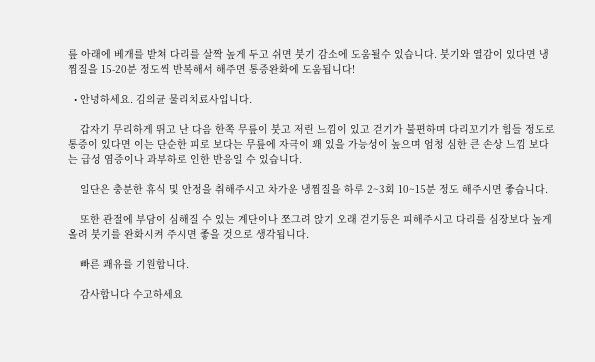릎 아래에 베개를 받쳐 다리를 살짝 높게 두고 쉬면 붓기 감소에 도움될수 있습니다. 붓기와 열감이 있다면 냉찜질을 15-20분 정도씩 반복해서 해주면 통증완화에 도움됩니다!

  • 안녕하세요. 김의균 물리치료사입니다.

    갑자기 무리하게 뛰고 난 다음 한쪽 무릎이 붓고 저린 느낌이 있고 걷기가 불편하며 다리꼬기가 힘들 정도로 통증이 있다면 이는 단순한 피로 보다는 무릎에 자극이 꽤 있을 가능성이 높으며 엄청 심한 큰 손상 느낌 보다는 급성 염증이나 과부하로 인한 반응일 수 있습니다.

    일단은 충분한 휴식 및 안정을 취해주시고 차가운 냉찜질을 하루 2~3회 10~15분 정도 해주시면 좋습니다.

    또한 관절에 부담이 심해질 수 있는 계단이나 쪼그려 앉기 오래 걷기등은 피해주시고 다리를 심장보다 높게 올려 붓기를 완화시켜 주시면 좋을 것으로 생각됩니다.

    빠른 쾌유를 기원합니다.

    감사합니다 수고하세요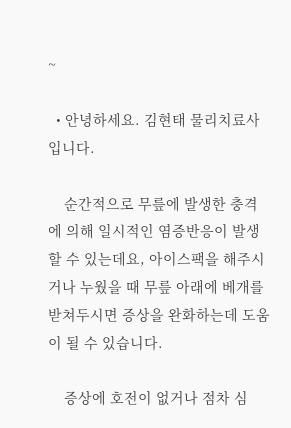~

  • 안녕하세요. 김현태 물리치료사입니다.

    순간적으로 무릎에 발생한 충격에 의해 일시적인 염증반응이 발생할 수 있는데요, 아이스팩을 해주시거나 누웠을 때 무릎 아래에 베개를 받쳐두시면 증상을 완화하는데 도움이 될 수 있습니다.

    증상에 호전이 없거나 점차 심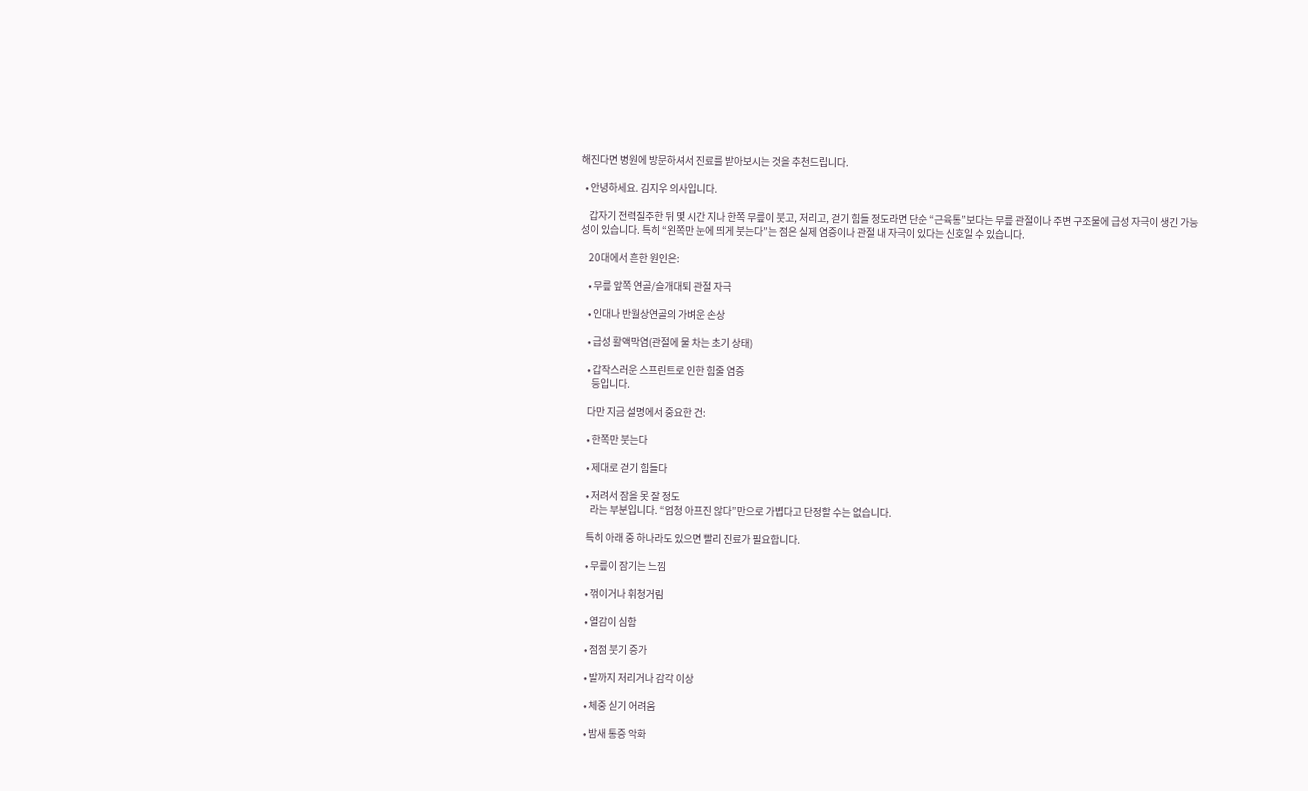해진다면 병원에 방문하셔서 진료를 받아보시는 것을 추천드립니다.

  • 안녕하세요. 김지우 의사입니다.

    갑자기 전력질주한 뒤 몇 시간 지나 한쪽 무릎이 붓고, 저리고, 걷기 힘들 정도라면 단순 “근육통”보다는 무릎 관절이나 주변 구조물에 급성 자극이 생긴 가능성이 있습니다. 특히 “왼쪽만 눈에 띄게 붓는다”는 점은 실제 염증이나 관절 내 자극이 있다는 신호일 수 있습니다.

    20대에서 흔한 원인은:

    • 무릎 앞쪽 연골/슬개대퇴 관절 자극

    • 인대나 반월상연골의 가벼운 손상

    • 급성 활액막염(관절에 물 차는 초기 상태)

    • 갑작스러운 스프린트로 인한 힘줄 염증
      등입니다.

    다만 지금 설명에서 중요한 건:

    • 한쪽만 붓는다

    • 제대로 걷기 힘들다

    • 저려서 잠을 못 잘 정도
      라는 부분입니다. “엄청 아프진 않다”만으로 가볍다고 단정할 수는 없습니다.

    특히 아래 중 하나라도 있으면 빨리 진료가 필요합니다.

    • 무릎이 잠기는 느낌

    • 꺾이거나 휘청거림

    • 열감이 심함

    • 점점 붓기 증가

    • 발까지 저리거나 감각 이상

    • 체중 싣기 어려움

    • 밤새 통증 악화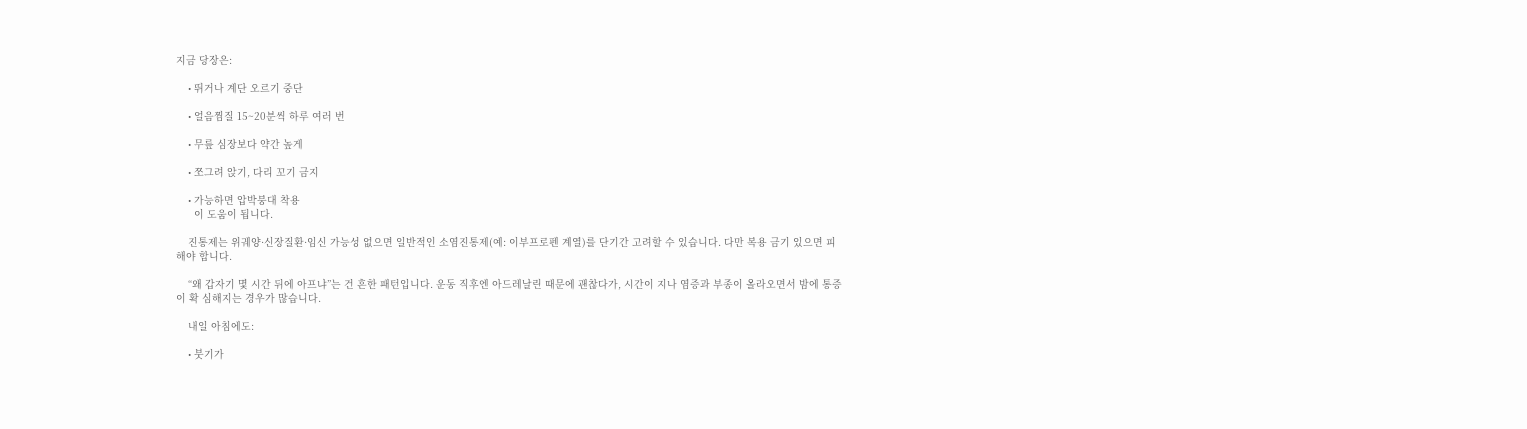지금 당장은:

    • 뛰거나 계단 오르기 중단

    • 얼음찜질 15~20분씩 하루 여러 번

    • 무릎 심장보다 약간 높게

    • 쪼그려 앉기, 다리 꼬기 금지

    • 가능하면 압박붕대 착용
      이 도움이 됩니다.

    진통제는 위궤양·신장질환·임신 가능성 없으면 일반적인 소염진통제(예: 이부프로펜 계열)를 단기간 고려할 수 있습니다. 다만 복용 금기 있으면 피해야 합니다.

    “왜 갑자기 몇 시간 뒤에 아프냐”는 건 흔한 패턴입니다. 운동 직후엔 아드레날린 때문에 괜찮다가, 시간이 지나 염증과 부종이 올라오면서 밤에 통증이 확 심해지는 경우가 많습니다.

    내일 아침에도:

    • 붓기가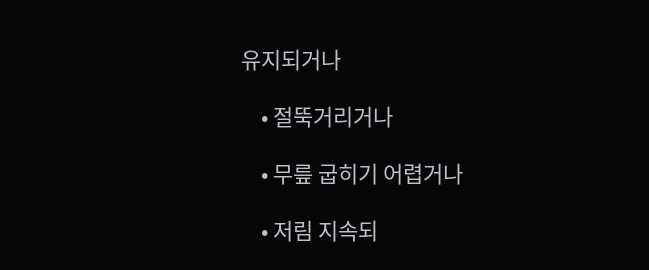유지되거나

    • 절뚝거리거나

    • 무릎 굽히기 어렵거나

    • 저림 지속되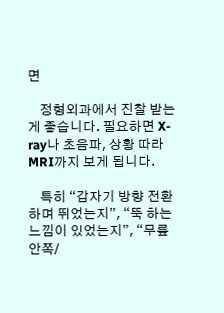면

    정형외과에서 진찰 받는 게 좋습니다. 필요하면 X-ray나 초음파, 상황 따라 MRI까지 보게 됩니다.

    특히 “갑자기 방향 전환하며 뛰었는지”, “뚝 하는 느낌이 있었는지”, “무릎 안쪽/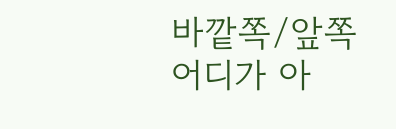바깥쪽/앞쪽 어디가 아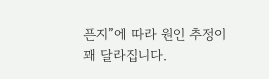픈지”에 따라 원인 추정이 꽤 달라집니다.